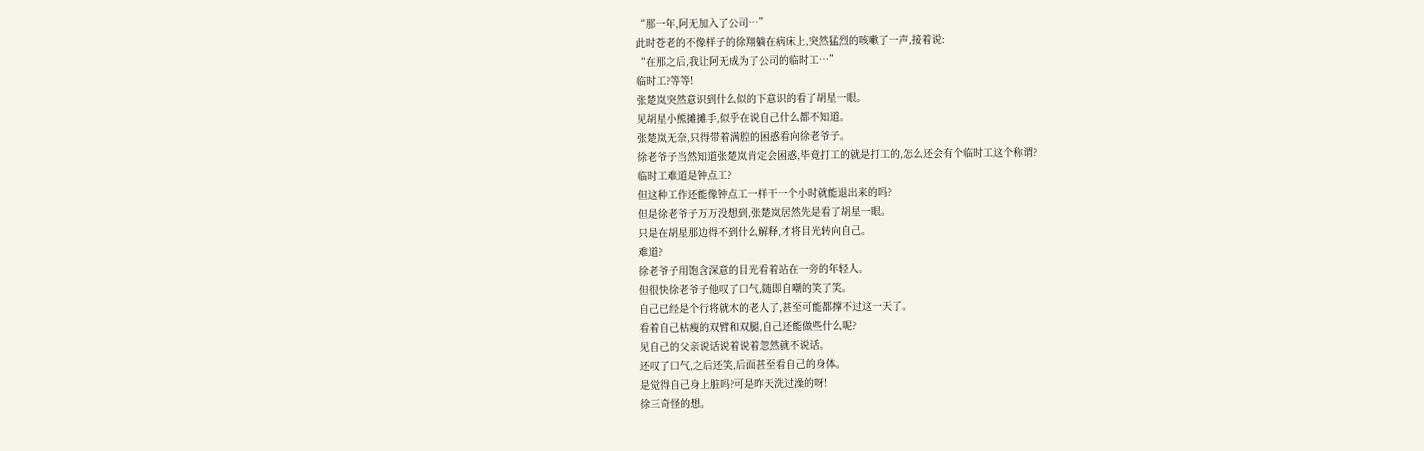“那一年,阿无加入了公司…”
此时苍老的不像样子的徐翔躺在病床上,突然猛烈的咳嗽了一声,接着说:
“在那之后,我让阿无成为了公司的临时工…”
临时工?等等!
张楚岚突然意识到什么似的下意识的看了胡星一眼。
见胡星小熊摊摊手,似乎在说自己什么都不知道。
张楚岚无奈,只得带着满腔的困惑看向徐老爷子。
徐老爷子当然知道张楚岚肯定会困惑,毕竟打工的就是打工的,怎么还会有个临时工这个称谓?
临时工难道是钟点工?
但这种工作还能像钟点工一样干一个小时就能退出来的吗?
但是徐老爷子万万没想到,张楚岚居然先是看了胡星一眼。
只是在胡星那边得不到什么解释,才将目光转向自己。
难道?
徐老爷子用饱含深意的目光看着站在一旁的年轻人。
但很快徐老爷子他叹了口气,随即自嘲的笑了笑。
自己已经是个行将就木的老人了,甚至可能都撑不过这一天了。
看着自己枯瘦的双臂和双腿,自己还能做些什么呢?
见自己的父亲说话说着说着忽然就不说话。
还叹了口气,之后还笑,后面甚至看自己的身体。
是觉得自己身上脏吗?可是昨天洗过澡的呀!
徐三奇怪的想。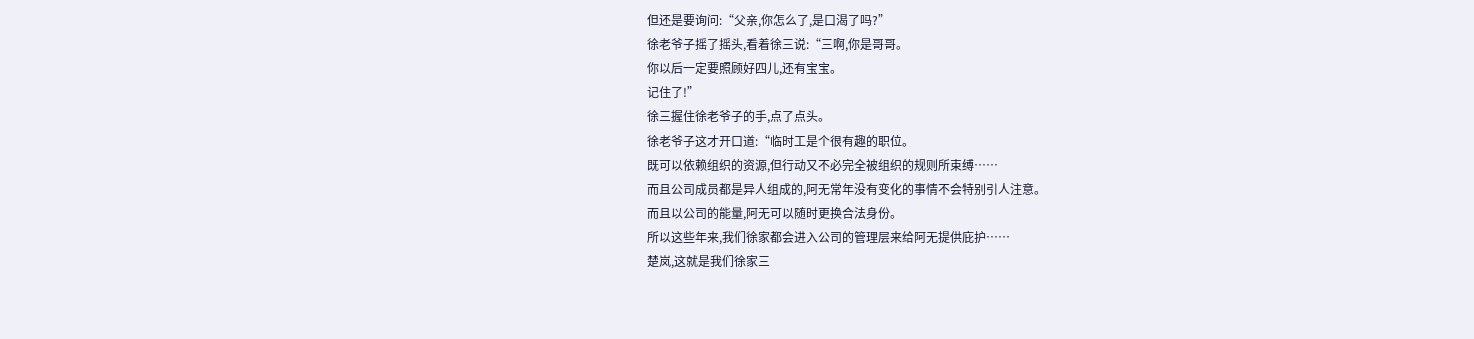但还是要询问:“父亲,你怎么了,是口渴了吗?”
徐老爷子摇了摇头,看着徐三说:“三啊,你是哥哥。
你以后一定要照顾好四儿,还有宝宝。
记住了!”
徐三握住徐老爷子的手,点了点头。
徐老爷子这才开口道:“临时工是个很有趣的职位。
既可以依赖组织的资源,但行动又不必完全被组织的规则所束缚……
而且公司成员都是异人组成的,阿无常年没有变化的事情不会特别引人注意。
而且以公司的能量,阿无可以随时更换合法身份。
所以这些年来,我们徐家都会进入公司的管理层来给阿无提供庇护……
楚岚,这就是我们徐家三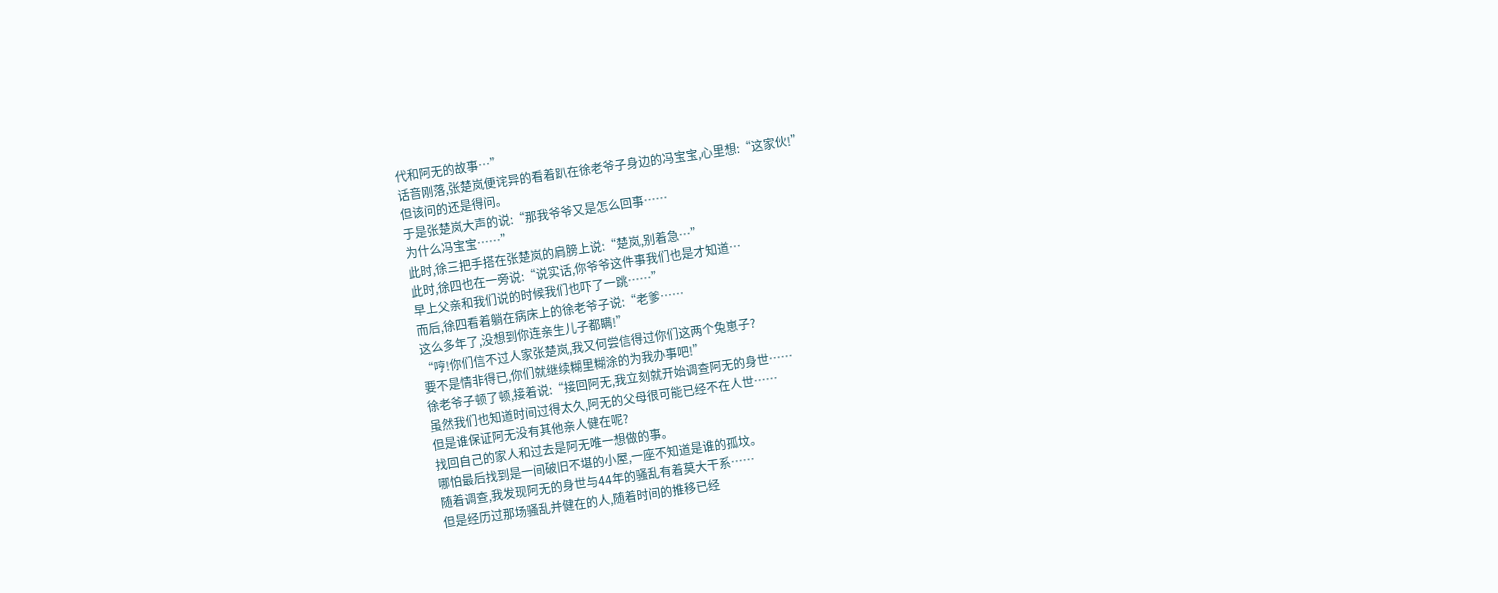代和阿无的故事…”
话音刚落,张楚岚便诧异的看着趴在徐老爷子身边的冯宝宝,心里想:“这家伙!”
但该问的还是得问。
于是张楚岚大声的说:“那我爷爷又是怎么回事……
为什么冯宝宝……”
此时,徐三把手搭在张楚岚的肩膀上说:“楚岚,别着急…”
此时,徐四也在一旁说:“说实话,你爷爷这件事我们也是才知道…
早上父亲和我们说的时候我们也吓了一跳……”
而后,徐四看着躺在病床上的徐老爷子说:“老爹……
这么多年了,没想到你连亲生儿子都瞒!”
“哼!你们信不过人家张楚岚,我又何尝信得过你们这两个兔崽子?
要不是情非得已,你们就继续糊里糊涂的为我办事吧!”
徐老爷子顿了顿,接着说:“接回阿无,我立刻就开始调查阿无的身世……
虽然我们也知道时间过得太久,阿无的父母很可能已经不在人世……
但是谁保证阿无没有其他亲人健在呢?
找回自己的家人和过去是阿无唯一想做的事。
哪怕最后找到是一间破旧不堪的小屋,一座不知道是谁的孤坟。
随着调查,我发现阿无的身世与44年的骚乱有着莫大干系……
但是经历过那场骚乱并健在的人,随着时间的推移已经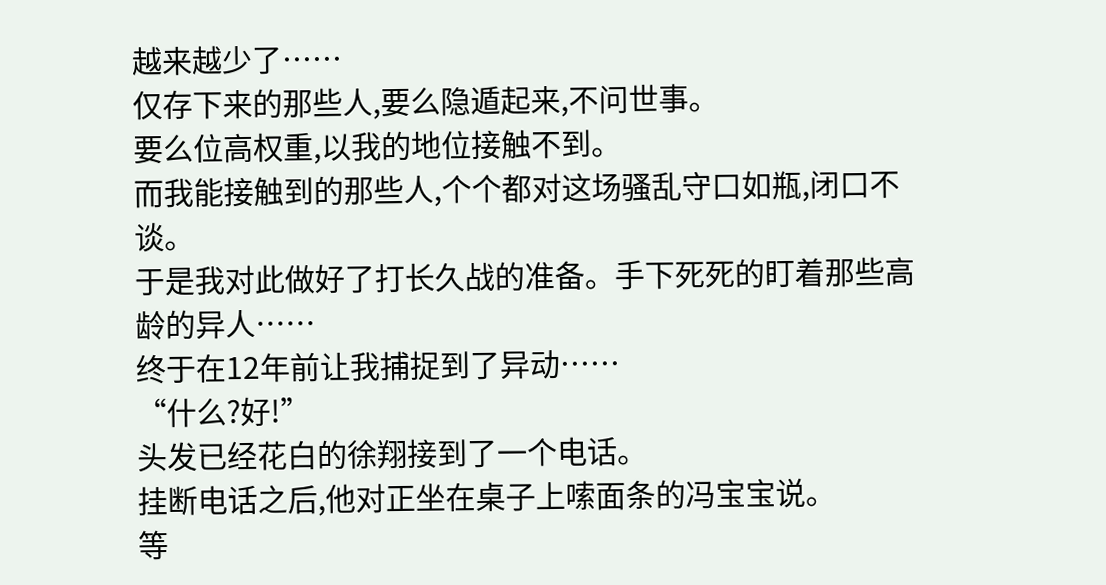越来越少了……
仅存下来的那些人,要么隐遁起来,不问世事。
要么位高权重,以我的地位接触不到。
而我能接触到的那些人,个个都对这场骚乱守口如瓶,闭口不谈。
于是我对此做好了打长久战的准备。手下死死的盯着那些高龄的异人……
终于在12年前让我捕捉到了异动……
“什么?好!”
头发已经花白的徐翔接到了一个电话。
挂断电话之后,他对正坐在桌子上嗦面条的冯宝宝说。
等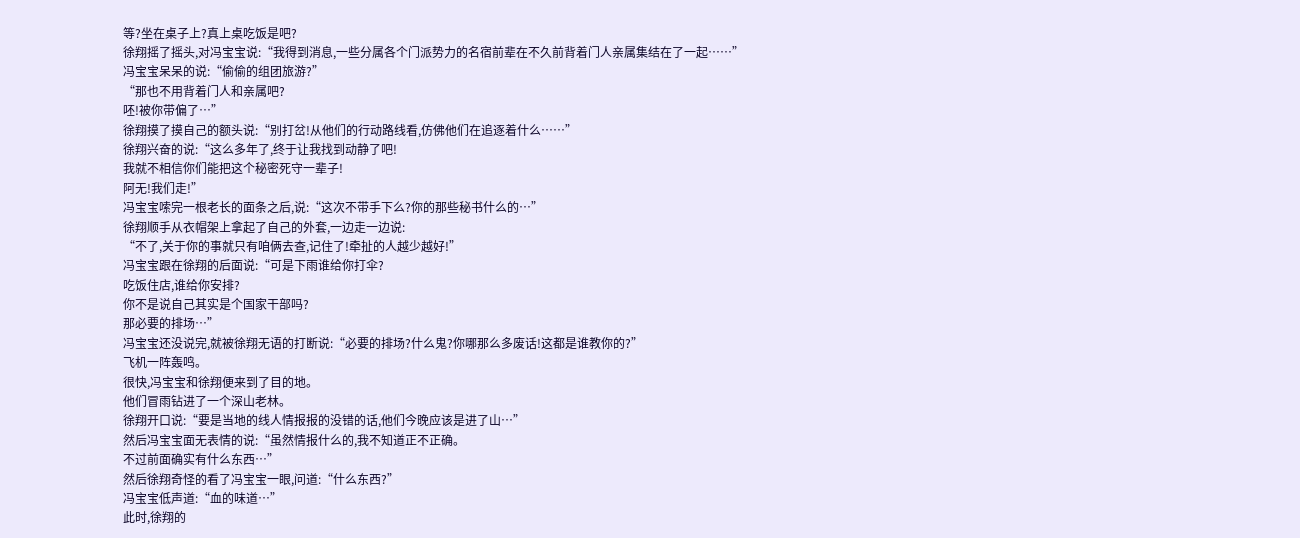等?坐在桌子上?真上桌吃饭是吧?
徐翔摇了摇头,对冯宝宝说:“我得到消息,一些分属各个门派势力的名宿前辈在不久前背着门人亲属集结在了一起……”
冯宝宝呆呆的说:“偷偷的组团旅游?”
“那也不用背着门人和亲属吧?
呸!被你带偏了…”
徐翔摸了摸自己的额头说:“别打岔!从他们的行动路线看,仿佛他们在追逐着什么……”
徐翔兴奋的说:“这么多年了,终于让我找到动静了吧!
我就不相信你们能把这个秘密死守一辈子!
阿无!我们走!”
冯宝宝嗦完一根老长的面条之后,说:“这次不带手下么?你的那些秘书什么的…”
徐翔顺手从衣帽架上拿起了自己的外套,一边走一边说:
“不了,关于你的事就只有咱俩去查,记住了!牵扯的人越少越好!”
冯宝宝跟在徐翔的后面说:“可是下雨谁给你打伞?
吃饭住店,谁给你安排?
你不是说自己其实是个国家干部吗?
那必要的排场…”
冯宝宝还没说完,就被徐翔无语的打断说:“必要的排场?什么鬼?你哪那么多废话!这都是谁教你的?”
飞机一阵轰鸣。
很快,冯宝宝和徐翔便来到了目的地。
他们冒雨钻进了一个深山老林。
徐翔开口说:“要是当地的线人情报报的没错的话,他们今晚应该是进了山…”
然后冯宝宝面无表情的说:“虽然情报什么的,我不知道正不正确。
不过前面确实有什么东西…”
然后徐翔奇怪的看了冯宝宝一眼,问道:“什么东西?”
冯宝宝低声道:“血的味道…”
此时,徐翔的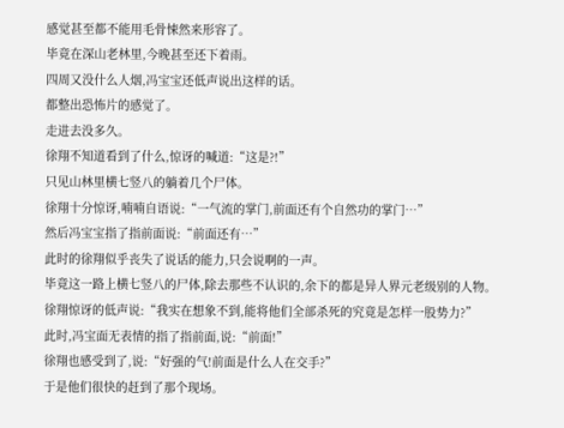感觉甚至都不能用毛骨悚然来形容了。
毕竟在深山老林里,今晚甚至还下着雨。
四周又没什么人烟,冯宝宝还低声说出这样的话。
都整出恐怖片的感觉了。
走进去没多久。
徐翔不知道看到了什么,惊讶的喊道:“这是?!”
只见山林里横七竖八的躺着几个尸体。
徐翔十分惊讶,喃喃自语说:“一气流的掌门,前面还有个自然功的掌门…”
然后冯宝宝指了指前面说:“前面还有…”
此时的徐翔似乎丧失了说话的能力,只会说啊的一声。
毕竟这一路上横七竖八的尸体,除去那些不认识的,余下的都是异人界元老级别的人物。
徐翔惊讶的低声说:“我实在想象不到,能将他们全部杀死的究竟是怎样一股势力?”
此时,冯宝面无表情的指了指前面,说:“前面!”
徐翔也感受到了,说:“好强的气!前面是什么人在交手?”
于是他们很快的赶到了那个现场。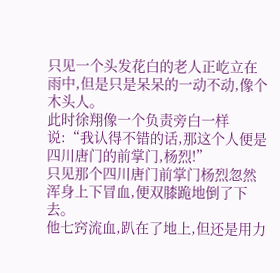只见一个头发花白的老人正屹立在雨中,但是只是呆呆的一动不动,像个木头人。
此时徐翔像一个负责旁白一样说:“我认得不错的话,那这个人便是四川唐门的前掌门,杨烈!”
只见那个四川唐门前掌门杨烈忽然浑身上下冒血,便双膝跪地倒了下去。
他七窍流血,趴在了地上,但还是用力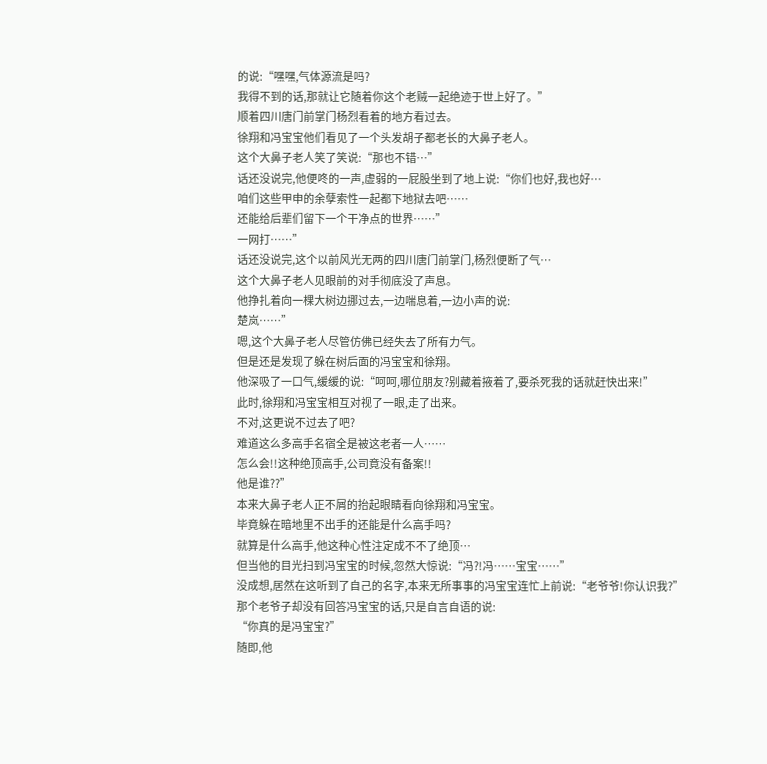的说:“嘿嘿,气体源流是吗?
我得不到的话,那就让它随着你这个老贼一起绝迹于世上好了。”
顺着四川唐门前掌门杨烈看着的地方看过去。
徐翔和冯宝宝他们看见了一个头发胡子都老长的大鼻子老人。
这个大鼻子老人笑了笑说:“那也不错…”
话还没说完,他便咚的一声,虚弱的一屁股坐到了地上说:“你们也好,我也好…
咱们这些甲申的余孽索性一起都下地狱去吧……
还能给后辈们留下一个干净点的世界……”
一网打……”
话还没说完,这个以前风光无两的四川唐门前掌门,杨烈便断了气…
这个大鼻子老人见眼前的对手彻底没了声息。
他挣扎着向一棵大树边挪过去,一边喘息着,一边小声的说:
楚岚……”
嗯,这个大鼻子老人尽管仿佛已经失去了所有力气。
但是还是发现了躲在树后面的冯宝宝和徐翔。
他深吸了一口气,缓缓的说:“呵呵,哪位朋友?别藏着掖着了,要杀死我的话就赶快出来!”
此时,徐翔和冯宝宝相互对视了一眼,走了出来。
不对,这更说不过去了吧?
难道这么多高手名宿全是被这老者一人……
怎么会!!这种绝顶高手,公司竟没有备案!!
他是谁??”
本来大鼻子老人正不屑的抬起眼睛看向徐翔和冯宝宝。
毕竟躲在暗地里不出手的还能是什么高手吗?
就算是什么高手,他这种心性注定成不不了绝顶…
但当他的目光扫到冯宝宝的时候,忽然大惊说:“冯?!冯……宝宝……”
没成想,居然在这听到了自己的名字,本来无所事事的冯宝宝连忙上前说:“老爷爷!你认识我?”
那个老爷子却没有回答冯宝宝的话,只是自言自语的说:
“你真的是冯宝宝?”
随即,他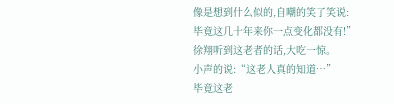像是想到什么似的,自嘲的笑了笑说:
毕竟这几十年来你一点变化都没有!”
徐翔听到这老者的话,大吃一惊。
小声的说:“这老人真的知道…”
毕竟这老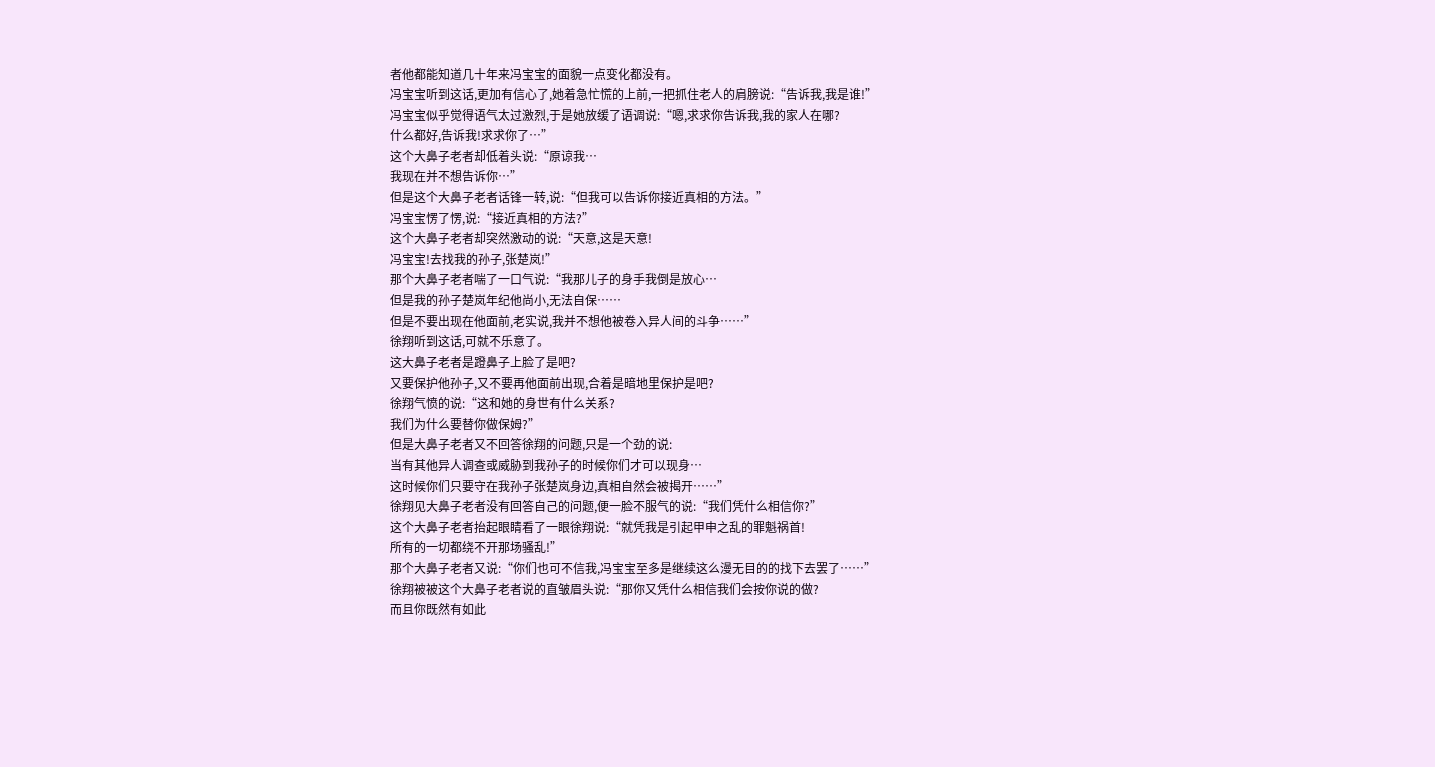者他都能知道几十年来冯宝宝的面貌一点变化都没有。
冯宝宝听到这话,更加有信心了,她着急忙慌的上前,一把抓住老人的肩膀说:“告诉我,我是谁!”
冯宝宝似乎觉得语气太过激烈,于是她放缓了语调说:“嗯,求求你告诉我,我的家人在哪?
什么都好,告诉我!求求你了…”
这个大鼻子老者却低着头说:“原谅我…
我现在并不想告诉你…”
但是这个大鼻子老者话锋一转,说:“但我可以告诉你接近真相的方法。”
冯宝宝愣了愣,说:“接近真相的方法?”
这个大鼻子老者却突然激动的说:“天意,这是天意!
冯宝宝!去找我的孙子,张楚岚!”
那个大鼻子老者喘了一口气说:“我那儿子的身手我倒是放心…
但是我的孙子楚岚年纪他尚小,无法自保……
但是不要出现在他面前,老实说,我并不想他被卷入异人间的斗争……”
徐翔听到这话,可就不乐意了。
这大鼻子老者是蹬鼻子上脸了是吧?
又要保护他孙子,又不要再他面前出现,合着是暗地里保护是吧?
徐翔气愤的说:“这和她的身世有什么关系?
我们为什么要替你做保姆?”
但是大鼻子老者又不回答徐翔的问题,只是一个劲的说:
当有其他异人调查或威胁到我孙子的时候你们才可以现身…
这时候你们只要守在我孙子张楚岚身边,真相自然会被揭开……”
徐翔见大鼻子老者没有回答自己的问题,便一脸不服气的说:“我们凭什么相信你?”
这个大鼻子老者抬起眼睛看了一眼徐翔说:“就凭我是引起甲申之乱的罪魁祸首!
所有的一切都绕不开那场骚乱!”
那个大鼻子老者又说:“你们也可不信我,冯宝宝至多是继续这么漫无目的的找下去罢了……”
徐翔被被这个大鼻子老者说的直皱眉头说:“那你又凭什么相信我们会按你说的做?
而且你既然有如此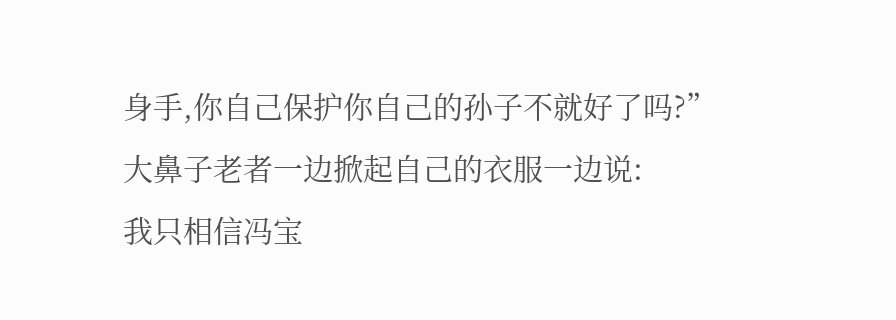身手,你自己保护你自己的孙子不就好了吗?”
大鼻子老者一边掀起自己的衣服一边说:
我只相信冯宝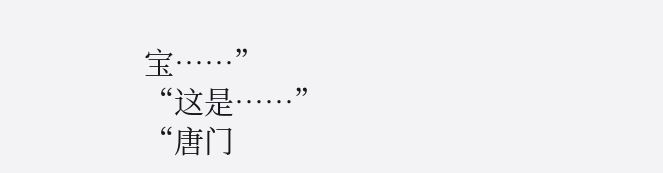宝……”
“这是……”
“唐门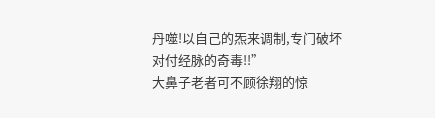丹噬!以自己的炁来调制,专门破坏对付经脉的奇毒!!”
大鼻子老者可不顾徐翔的惊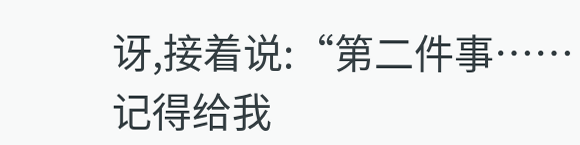讶,接着说:“第二件事……
记得给我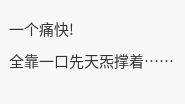一个痛快!
全靠一口先天炁撑着……